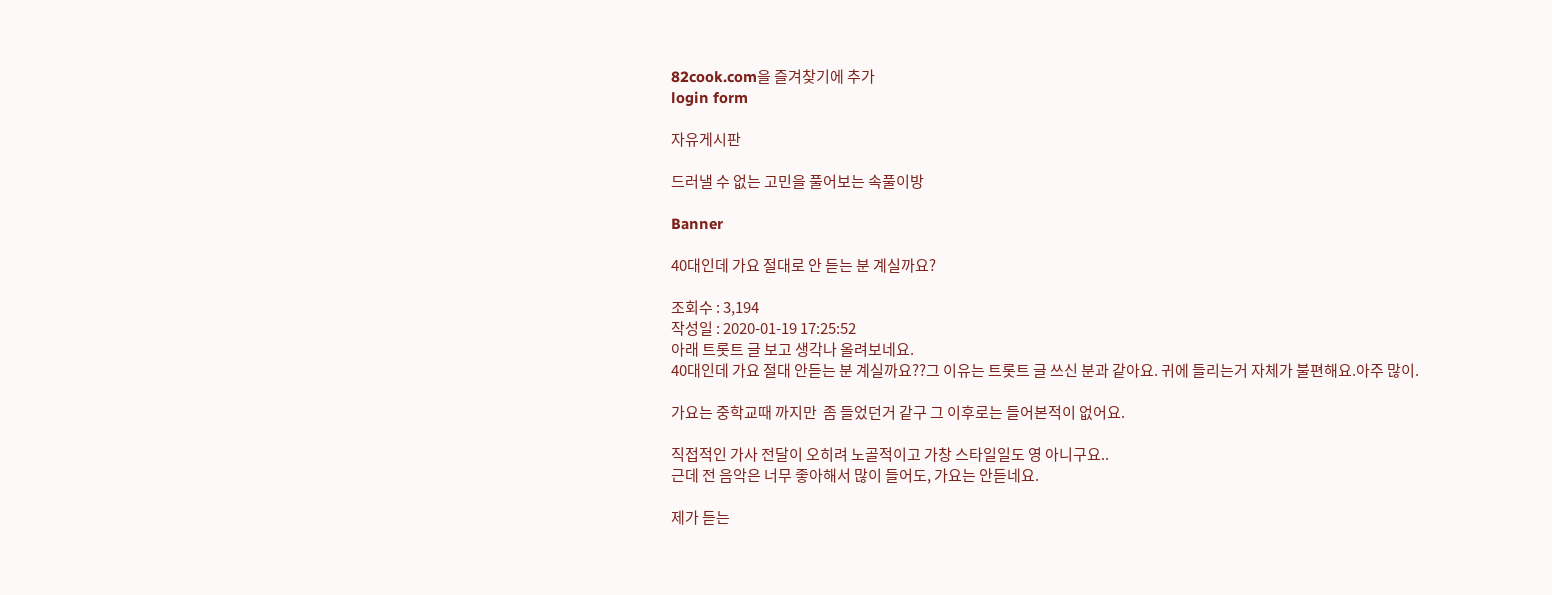82cook.com을 즐겨찾기에 추가
login form

자유게시판

드러낼 수 없는 고민을 풀어보는 속풀이방

Banner

40대인데 가요 절대로 안 듣는 분 계실까요?

조회수 : 3,194
작성일 : 2020-01-19 17:25:52
아래 트롯트 글 보고 생각나 올려보네요.
40대인데 가요 절대 안듣는 분 계실까요??그 이유는 트롯트 글 쓰신 분과 같아요. 귀에 들리는거 자체가 불편해요.아주 많이.

가요는 중학교때 까지만  좀 들었던거 같구 그 이후로는 들어본적이 없어요.

직접적인 가사 전달이 오히려 노골적이고 가창 스타일일도 영 아니구요..
근데 전 음악은 너무 좋아해서 많이 들어도, 가요는 안듣네요.

제가 듣는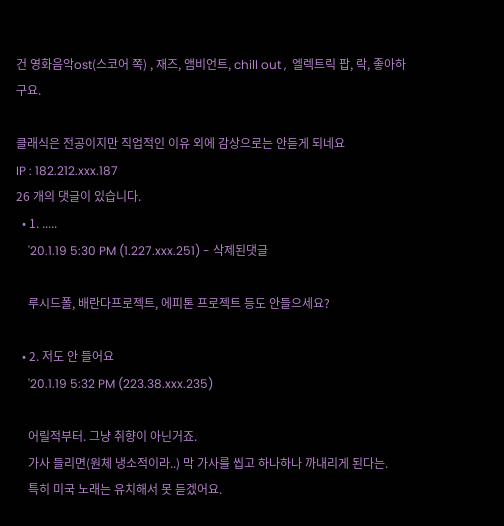건 영화음악ost(스코어 쪽) , 재즈, 앰비언트, chill out ,  엘렉트릭 팝, 락, 좋아하구요.

클래식은 전공이지만 직업적인 이유 외에 감상으로는 안듣게 되네요
IP : 182.212.xxx.187
26 개의 댓글이 있습니다.
  • 1. .....
    '20.1.19 5:30 PM (1.227.xxx.251) - 삭제된댓글

    루시드폴, 배란다프로젝트, 에피톤 프로젝트 등도 안들으세요?

  • 2. 저도 안 들어요
    '20.1.19 5:32 PM (223.38.xxx.235)

    어릴적부터. 그냥 취향이 아닌거죠.
    가사 들리면(원체 냉소적이라..) 막 가사를 씹고 하나하나 까내리게 된다는.
    특히 미국 노래는 유치해서 못 듣겠어요.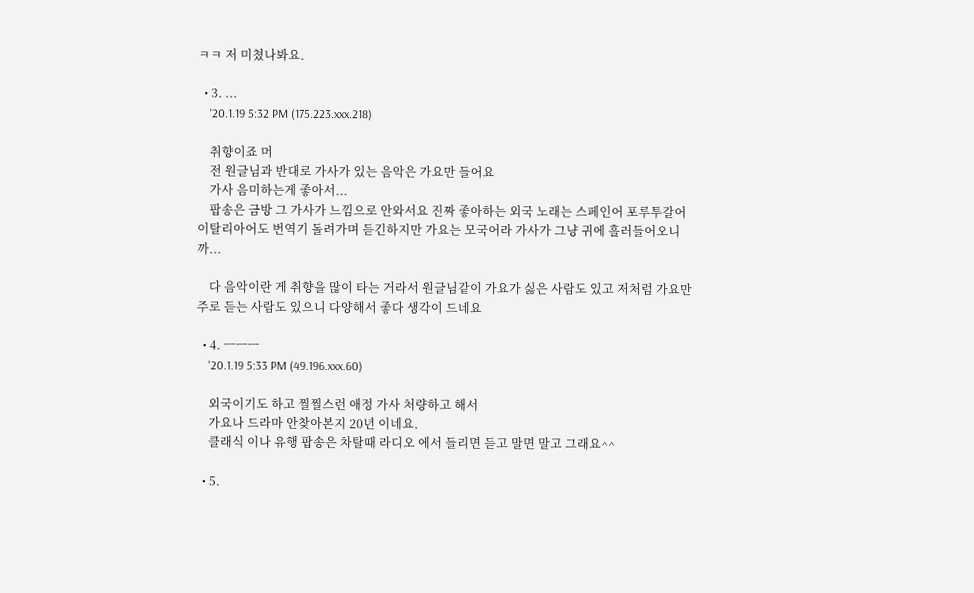ㅋㅋ 저 미쳤나봐요.

  • 3. ...
    '20.1.19 5:32 PM (175.223.xxx.218)

    취향이죠 머
    전 원글님과 반대로 가사가 있는 음악은 가요만 들어요
    가사 음미하는게 좋아서...
    팝송은 금방 그 가사가 느낌으로 안와서요 진짜 좋아하는 외국 노래는 스페인어 포루투갈어 이탈리아어도 번역기 돌려가며 듣긴하지만 가요는 모국어라 가사가 그냥 귀에 흘러들어오니까...

    다 음악이란 게 취향을 많이 타는 거라서 원글님같이 가요가 싫은 사람도 있고 저처럼 가요만 주로 듣는 사람도 있으니 다양해서 좋다 생각이 드네요

  • 4. ㅡㅡㅡ
    '20.1.19 5:33 PM (49.196.xxx.60)

    외국이기도 하고 찔찔스런 애정 가사 처량하고 해서
    가요나 드라마 안찾아본지 20년 이네요.
    클래식 이나 유행 팝송은 차탈때 라디오 에서 들리면 듣고 말면 말고 그래요^^

  • 5.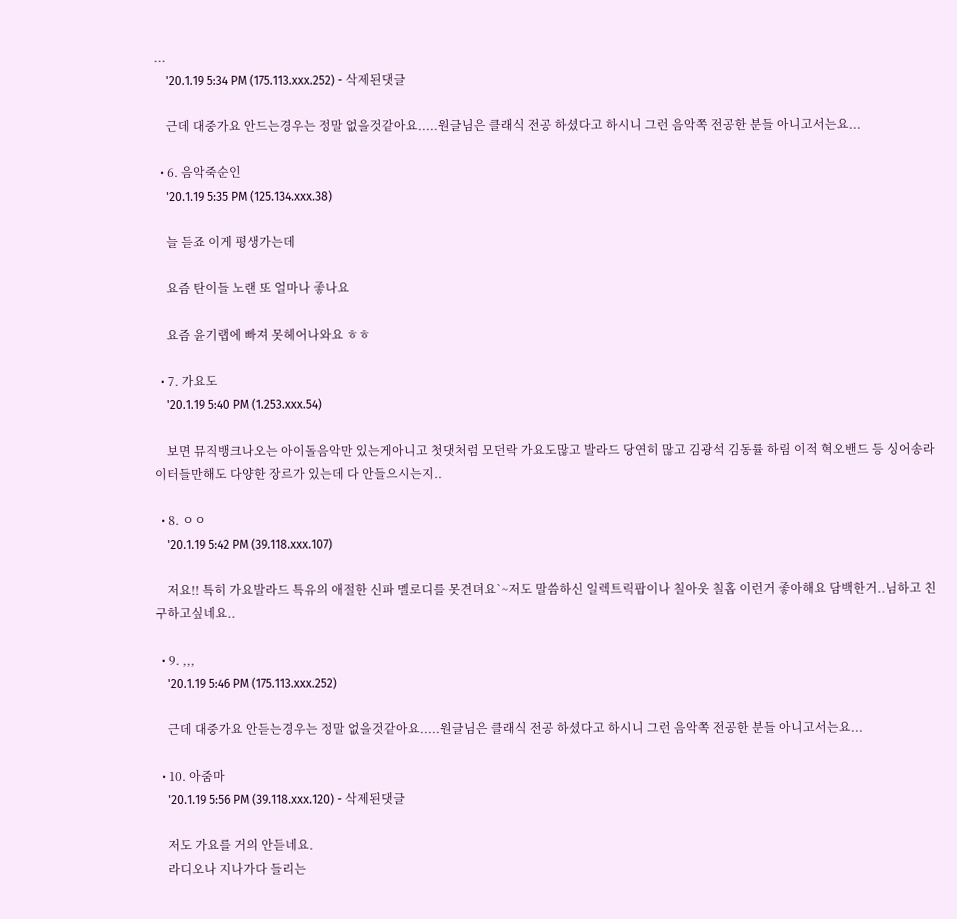...
    '20.1.19 5:34 PM (175.113.xxx.252) - 삭제된댓글

    근데 대중가요 안드는경우는 정말 없을것같아요.....원글님은 클래식 전공 하셨다고 하시니 그런 음악쪽 전공한 분들 아니고서는요...

  • 6. 음악죽순인
    '20.1.19 5:35 PM (125.134.xxx.38)

    늘 듣죠 이게 평생가는데

    요즘 탄이들 노랜 또 얼마나 좋나요

    요즘 윤기랩에 빠져 못헤어나와요 ㅎㅎ

  • 7. 가요도
    '20.1.19 5:40 PM (1.253.xxx.54)

    보면 뮤직뱅크나오는 아이돌음악만 있는게아니고 첫댓처럼 모던락 가요도많고 발라드 당연히 많고 김광석 김동률 하림 이적 혁오밴드 등 싱어송라이터들만해도 다양한 장르가 있는데 다 안들으시는지..

  • 8. ㅇㅇ
    '20.1.19 5:42 PM (39.118.xxx.107)

    저요!! 특히 가요발라드 특유의 애절한 신파 멜로디를 못견뎌요`~저도 말씀하신 일렉트릭팝이나 칠아웃 칠홉 이런거 좋아해요 담백한거..님하고 친구하고싶네요..

  • 9. ,,,
    '20.1.19 5:46 PM (175.113.xxx.252)

    근데 대중가요 안듣는경우는 정말 없을것같아요.....원글님은 클래식 전공 하셨다고 하시니 그런 음악쪽 전공한 분들 아니고서는요...

  • 10. 아줌마
    '20.1.19 5:56 PM (39.118.xxx.120) - 삭제된댓글

    저도 가요를 거의 안듣네요.
    라디오나 지나가다 들리는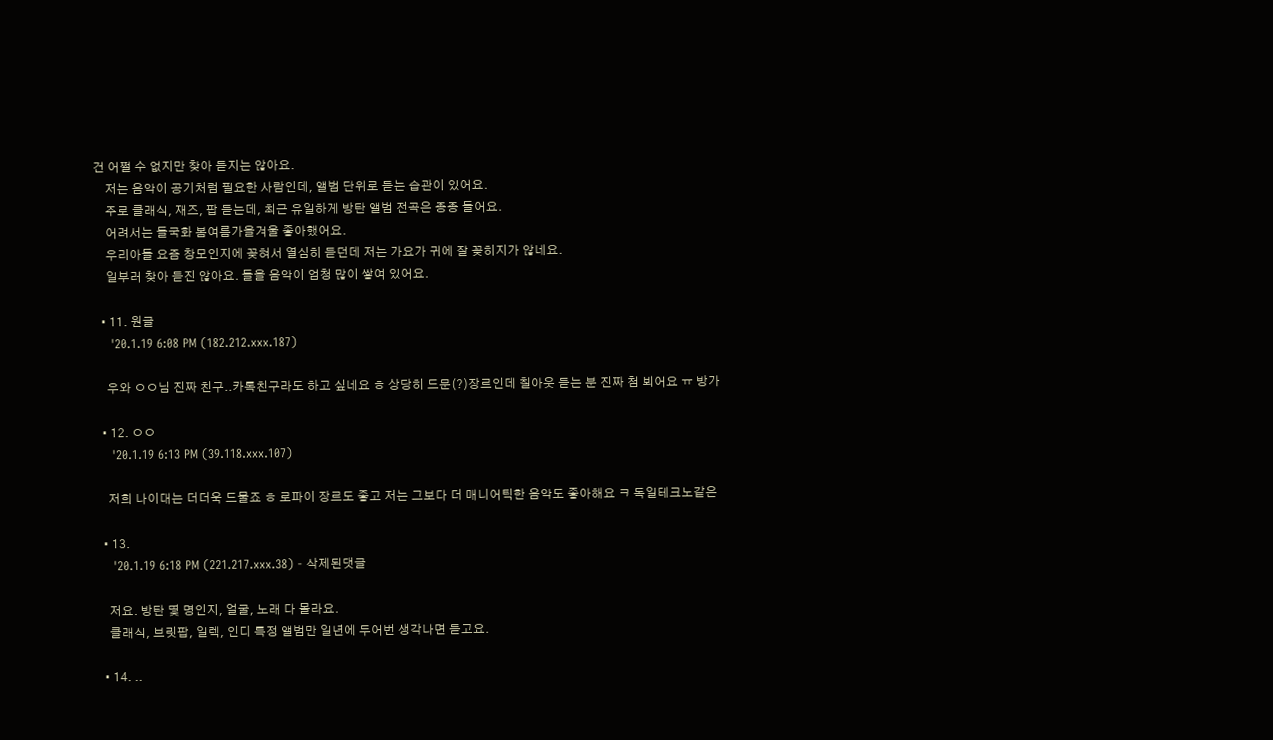건 어쩔 수 없지만 찾아 듣지는 않아요.
    저는 음악이 공기처럼 필요한 사람인데, 앨범 단위로 듣는 습관이 있어요.
    주로 클래식, 재즈, 팝 듣는데, 최근 유일하게 방탄 앨범 전곡은 종종 들어요.
    어려서는 들국화 봄여름가을겨울 좋아했어요.
    우리아들 요즘 창모인지에 꽂혀서 열심히 듣던데 저는 가요가 귀에 잘 꽂히지가 않네요.
    일부러 찾아 듣진 않아요. 들을 음악이 엄청 많이 쌓여 있어요.

  • 11. 원글
    '20.1.19 6:08 PM (182.212.xxx.187)

    우와 ㅇㅇ님 진짜 친구..카톡친구라도 하고 싶네요 ㅎ 상당히 드문(?)장르인데 칠아웃 듣는 분 진짜 첨 뵈어요 ㅠ 방가

  • 12. ㅇㅇ
    '20.1.19 6:13 PM (39.118.xxx.107)

    저희 나이대는 더더욱 드물죠 ㅎ 로파이 장르도 좋고 저는 그보다 더 매니어틱한 음악도 좋아해요 ㅋ 독일테크노같은

  • 13.
    '20.1.19 6:18 PM (221.217.xxx.38) - 삭제된댓글

    저요. 방탄 몇 명인지, 얼굴, 노래 다 몰라요.
    클래식, 브릿팝, 일렉, 인디 특정 앨범만 일년에 두어번 생각나면 듣고요.

  • 14. ..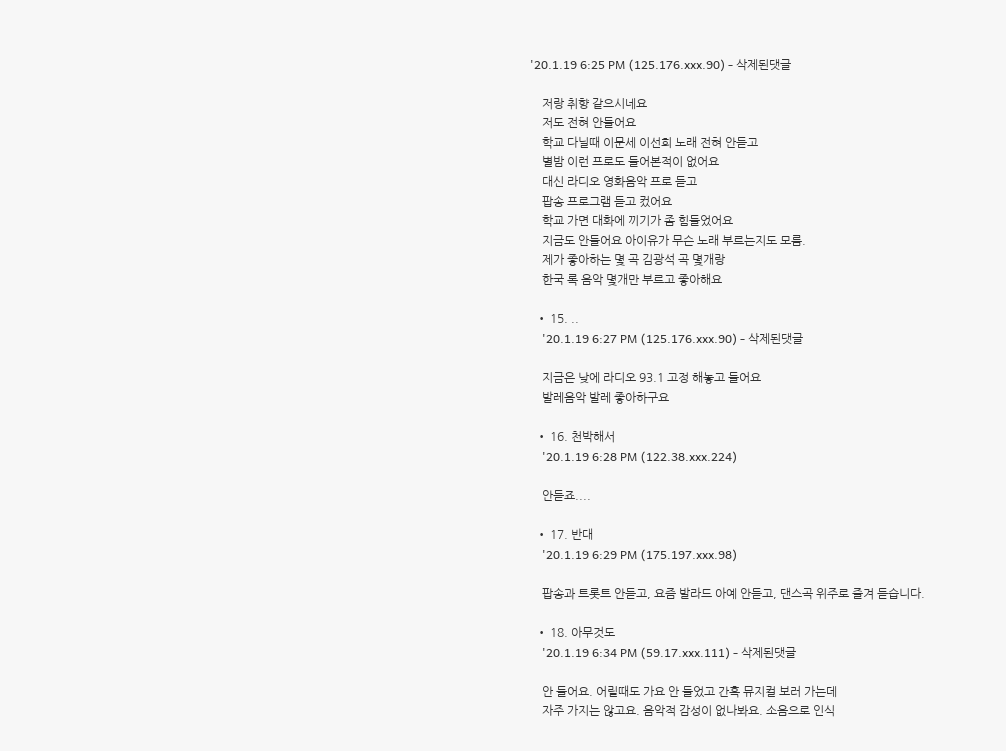'20.1.19 6:25 PM (125.176.xxx.90) - 삭제된댓글

    저랑 취향 같으시네요
    저도 전혀 안들어요
    학교 다닐때 이문세 이선희 노래 전혀 안듣고
    별밤 이런 프로도 들어본적이 없어요
    대신 라디오 영화음악 프로 듣고
    팝송 프로그램 듣고 컸어요
    학교 가면 대화에 끼기가 좀 힘들었어요
    지금도 안들어요 아이유가 무슨 노래 부르는지도 모름.
    제가 좋아하는 몇 곡 김광석 곡 몇개랑
    한국 록 음악 몇개만 부르고 좋아해요

  • 15. ..
    '20.1.19 6:27 PM (125.176.xxx.90) - 삭제된댓글

    지금은 낮에 라디오 93.1 고정 해놓고 들어요
    발레음악 발레 좋아하구요

  • 16. 천박해서
    '20.1.19 6:28 PM (122.38.xxx.224)

    안듣죠....

  • 17. 반대
    '20.1.19 6:29 PM (175.197.xxx.98)

    팝송과 트롯트 안듣고, 요즘 발라드 아예 안듣고, 댄스곡 위주로 즐겨 듣습니다.

  • 18. 아무것도
    '20.1.19 6:34 PM (59.17.xxx.111) - 삭제된댓글

    안 들어요. 어릴때도 가요 안 들었고 간혹 뮤지컬 보러 가는데
    자주 가지는 않고요. 음악적 감성이 없나봐요. 소음으로 인식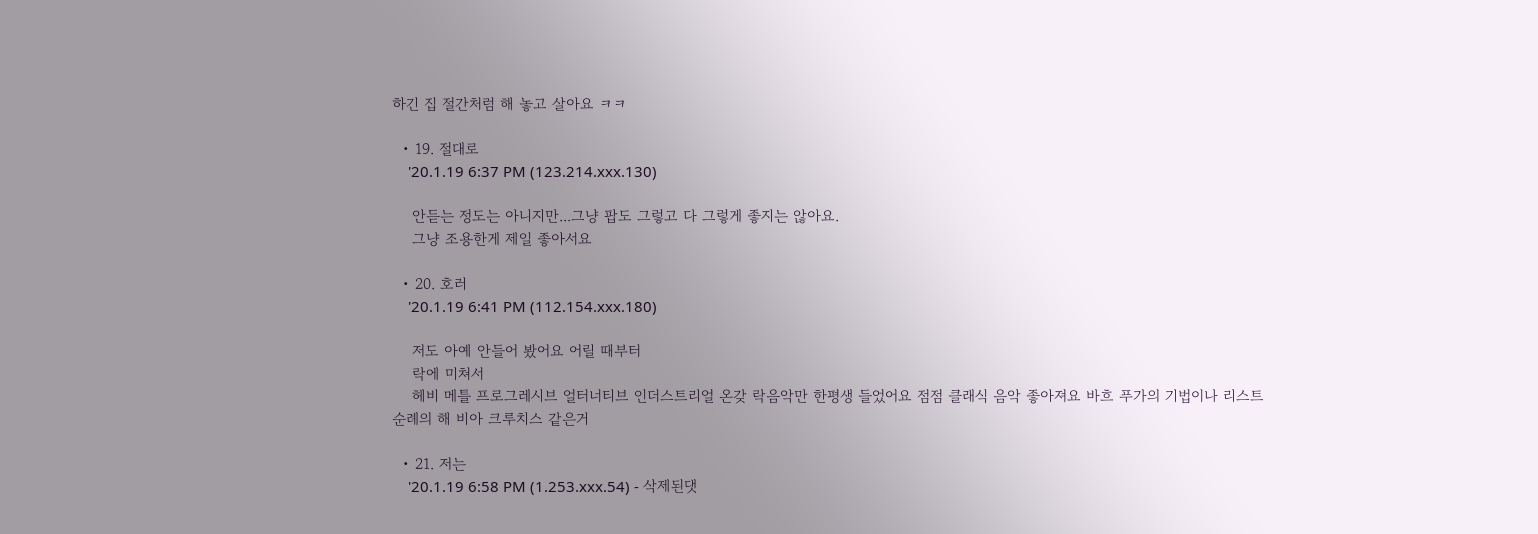하긴 집 절간처럼 해 놓고 살아요 ㅋㅋ

  • 19. 절대로
    '20.1.19 6:37 PM (123.214.xxx.130)

    안듣는 정도는 아니지만...그냥 팝도 그렇고 다 그렇게 좋지는 않아요.
    그냥 조용한게 제일 좋아서요

  • 20. 호러
    '20.1.19 6:41 PM (112.154.xxx.180)

    저도 아예 안들어 봤어요 어릴 때부터
    락에 미쳐서
    헤비 메틀 프로그레시브 얼터너티브 인더스트리얼 온갖 락음악만 한평생 들었어요 점점 클래식 음악 좋아져요 바흐 푸가의 기법이나 리스트 순례의 해 비아 크루치스 같은거

  • 21. 저는
    '20.1.19 6:58 PM (1.253.xxx.54) - 삭제된댓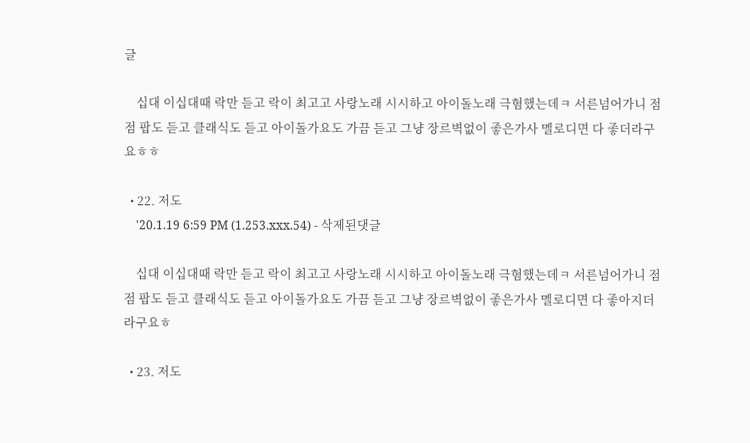글

    십대 이십대때 락만 듣고 락이 최고고 사랑노래 시시하고 아이돌노래 극혐했는데ㅋ 서른넘어가니 점점 팝도 듣고 클래식도 듣고 아이돌가요도 가끔 듣고 그냥 장르벽없이 좋은가사 멜로디면 다 좋더라구요ㅎㅎ

  • 22. 저도
    '20.1.19 6:59 PM (1.253.xxx.54) - 삭제된댓글

    십대 이십대때 락만 듣고 락이 최고고 사랑노래 시시하고 아이돌노래 극혐했는데ㅋ 서른넘어가니 점점 팝도 듣고 클래식도 듣고 아이돌가요도 가끔 듣고 그냥 장르벽없이 좋은가사 멜로디면 다 좋아지더라구요ㅎ

  • 23. 저도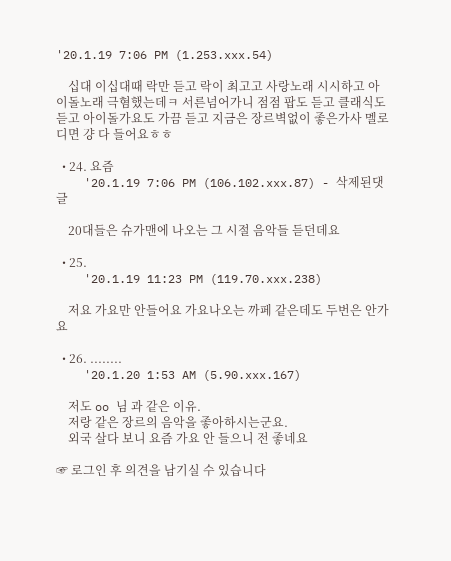'20.1.19 7:06 PM (1.253.xxx.54)

    십대 이십대때 락만 듣고 락이 최고고 사랑노래 시시하고 아이돌노래 극혐했는데ㅋ 서른넘어가니 점점 팝도 듣고 클래식도 듣고 아이돌가요도 가끔 듣고 지금은 장르벽없이 좋은가사 멜로디면 걍 다 들어요ㅎㅎ

  • 24. 요즘
    '20.1.19 7:06 PM (106.102.xxx.87) - 삭제된댓글

    20대들은 슈가맨에 나오는 그 시절 음악들 듣던데요

  • 25.
    '20.1.19 11:23 PM (119.70.xxx.238)

    저요 가요만 안들어요 가요나오는 까페 같은데도 두번은 안가요

  • 26. ........
    '20.1.20 1:53 AM (5.90.xxx.167)

    저도 oo 님 과 같은 이유.
    저랑 같은 장르의 음악을 좋아하시는군요.
    외국 살다 보니 요즘 가요 안 들으니 전 좋네요

☞ 로그인 후 의견을 남기실 수 있습니다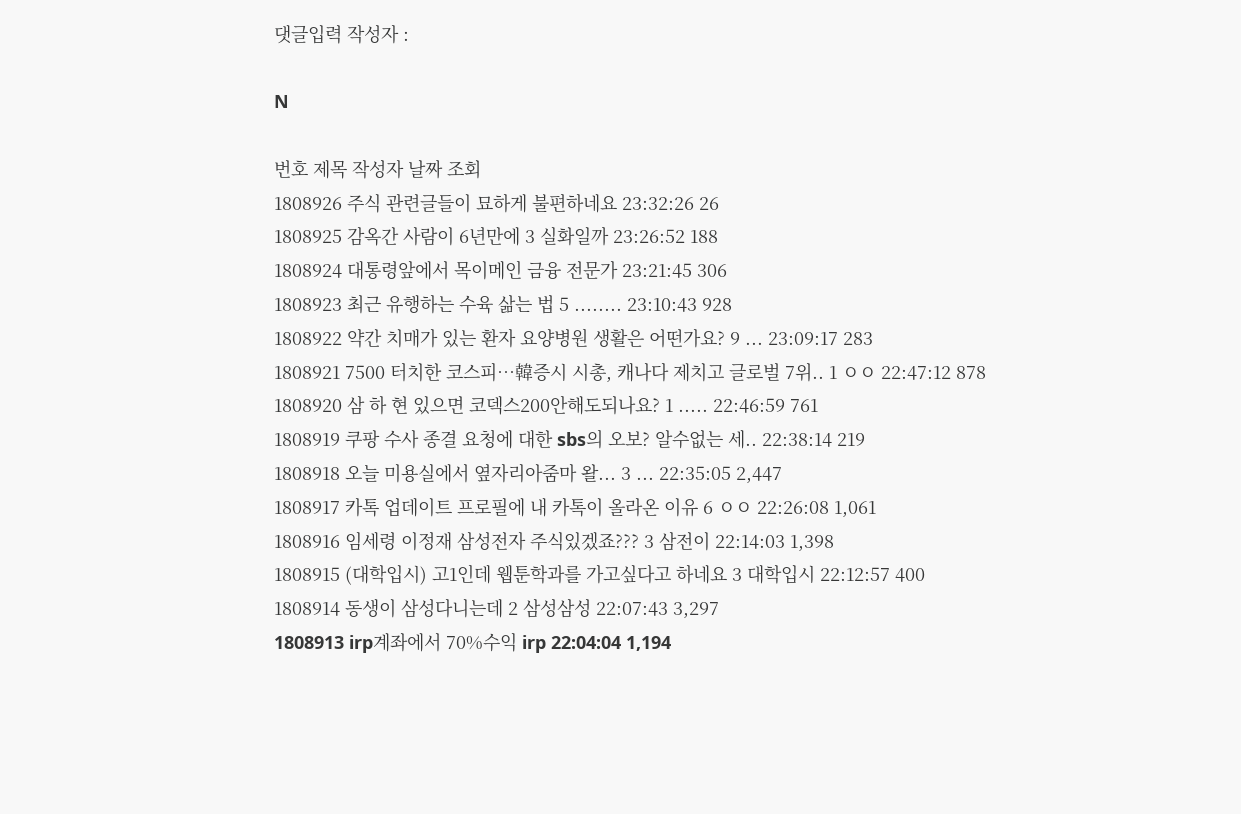댓글입력 작성자 :

N

번호 제목 작성자 날짜 조회
1808926 주식 관련글들이 묘하게 불편하네요 23:32:26 26
1808925 감옥간 사람이 6년만에 3 실화일까 23:26:52 188
1808924 대통령앞에서 목이메인 금융 전문가 23:21:45 306
1808923 최근 유행하는 수육 삶는 법 5 ........ 23:10:43 928
1808922 약간 치매가 있는 환자 요양병원 생활은 어떤가요? 9 ... 23:09:17 283
1808921 7500 터치한 코스피…韓증시 시총, 캐나다 제치고 글로벌 7위.. 1 ㅇㅇ 22:47:12 878
1808920 삼 하 현 있으면 코덱스200안해도되나요? 1 ..... 22:46:59 761
1808919 쿠팡 수사 종결 요청에 대한 sbs의 오보? 알수없는 세.. 22:38:14 219
1808918 오늘 미용실에서 옆자리아줌마 왈... 3 ... 22:35:05 2,447
1808917 카톡 업데이트 프로필에 내 카톡이 올라온 이유 6 ㅇㅇ 22:26:08 1,061
1808916 임세령 이정재 삼성전자 주식있겠죠??? 3 삼전이 22:14:03 1,398
1808915 (대학입시) 고1인데 웹툰학과를 가고싶다고 하네요 3 대학입시 22:12:57 400
1808914 동생이 삼성다니는데 2 삼성삼성 22:07:43 3,297
1808913 irp계좌에서 70%수익 irp 22:04:04 1,194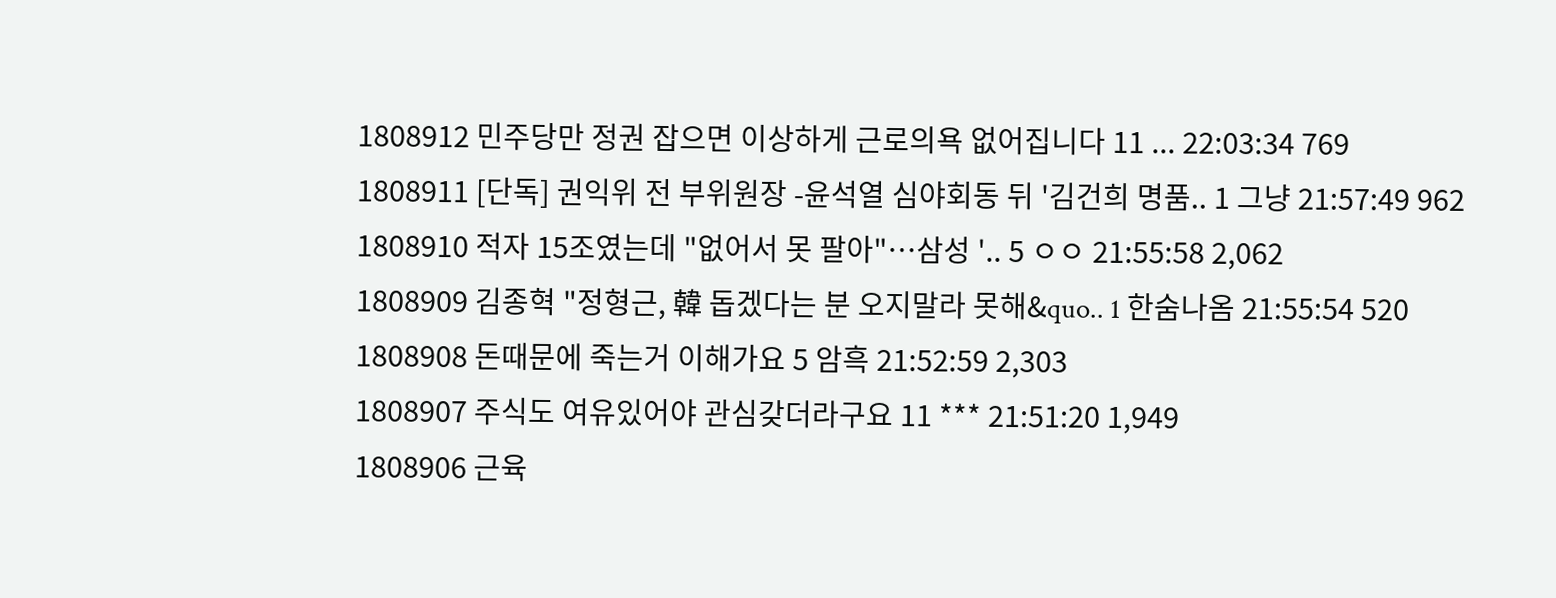1808912 민주당만 정권 잡으면 이상하게 근로의욕 없어집니다 11 ... 22:03:34 769
1808911 [단독] 권익위 전 부위원장 -윤석열 심야회동 뒤 '김건희 명품.. 1 그냥 21:57:49 962
1808910 적자 15조였는데 "없어서 못 팔아"…삼성 '.. 5 ㅇㅇ 21:55:58 2,062
1808909 김종혁 "정형근, 韓 돕겠다는 분 오지말라 못해&quo.. 1 한숨나옴 21:55:54 520
1808908 돈때문에 죽는거 이해가요 5 암흑 21:52:59 2,303
1808907 주식도 여유있어야 관심갖더라구요 11 *** 21:51:20 1,949
1808906 근육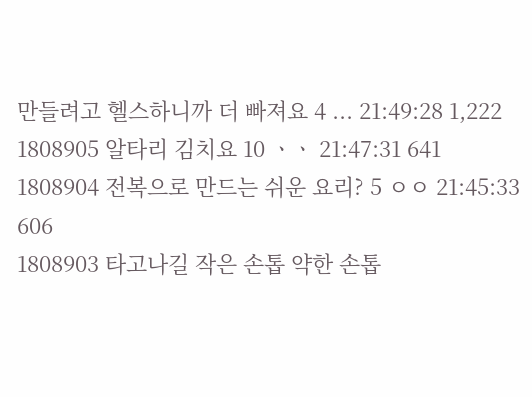만들려고 헬스하니까 더 빠져요 4 ... 21:49:28 1,222
1808905 알타리 김치요 10 ㆍㆍ 21:47:31 641
1808904 전복으로 만드는 쉬운 요리? 5 ㅇㅇ 21:45:33 606
1808903 타고나길 작은 손톱 약한 손톱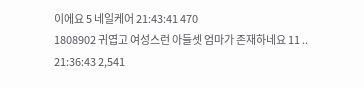이에요 5 네일케어 21:43:41 470
1808902 귀엽고 여성스런 아들셋 엄마가 존재하네요 11 .. 21:36:43 2,541